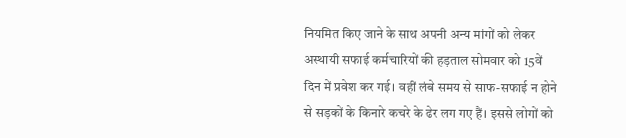नियमित किए जाने के साथ अपनी अन्य मांगों को लेकर अस्थायी सफाई कर्मचारियों की हड़ताल सोमवार को 15वें दिन में प्रवेश कर गई। वहीं लंबे समय से साफ-सफाई न होने से सड़कों के किनारे कचरे के ढेर लग गए हैं। इससे लोगों को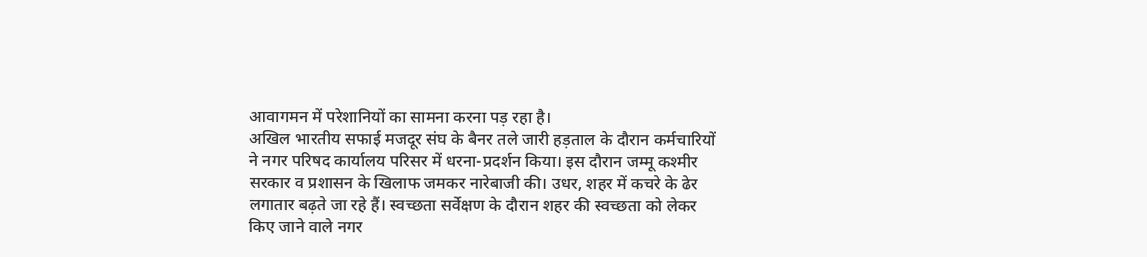आवागमन में परेशानियों का सामना करना पड़ रहा है।
अखिल भारतीय सफाई मजदूर संघ के बैनर तले जारी हड़ताल के दौरान कर्मचारियों ने नगर परिषद कार्यालय परिसर में धरना-प्रदर्शन किया। इस दौरान जम्मू कश्मीर सरकार व प्रशासन के खिलाफ जमकर नारेबाजी की। उधर, शहर में कचरे के ढेर लगातार बढ़ते जा रहे हैं। स्वच्छता सर्वेक्षण के दौरान शहर की स्वच्छता को लेकर किए जाने वाले नगर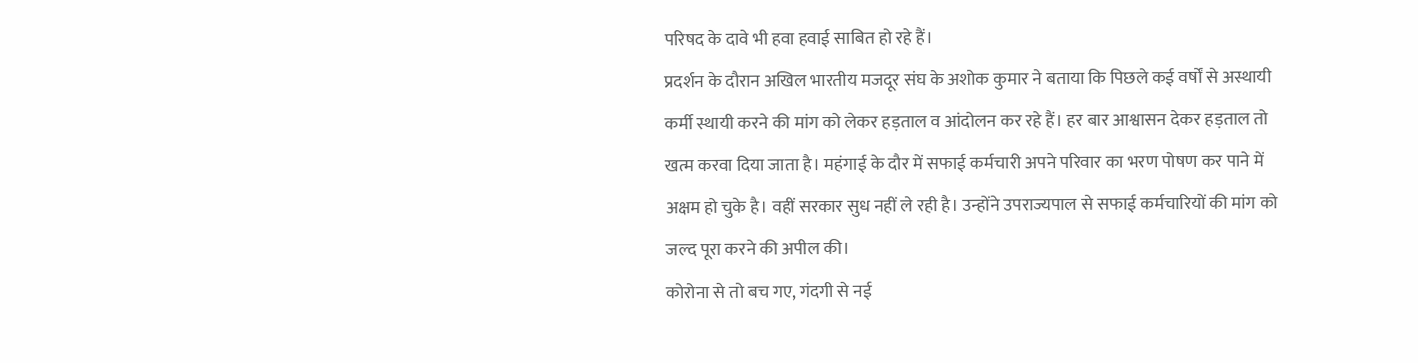परिषद के दावे भी हवा हवाई साबित हो रहे हैं।
प्रदर्शन के दौरान अखिल भारतीय मजदूर संघ के अशोक कुमार ने बताया कि पिछले कई वर्षों से अस्थायी कर्मी स्थायी करने की मांग को लेकर हड़ताल व आंदोलन कर रहे हैं। हर बार आश्वासन देकर हड़ताल तो खत्म करवा दिया जाता है। महंगाई के दौर में सफाई कर्मचारी अपने परिवार का भरण पोषण कर पाने में अक्षम हो चुके है। वहीं सरकार सुध नहीं ले रही है। उन्होंने उपराज्यपाल से सफाई कर्मचारियों की मांग को जल्द पूरा करने की अपील की।
कोरोना से तो बच गए, गंदगी से नई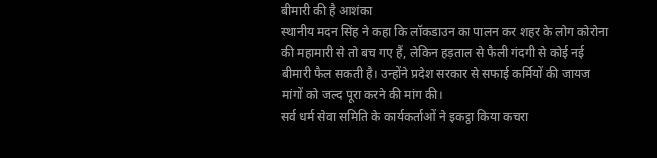बीमारी की है आशंका
स्थानीय मदन सिंह ने कहा कि लॉकडाउन का पालन कर शहर के लोग कोरोना की महामारी से तो बच गए हैं, लेकिन हड़ताल से फैली गंदगी से कोई नई बीमारी फैल सकती है। उन्होंने प्रदेश सरकार से सफाई कर्मियों की जायज मांगों को जल्द पूरा करने की मांग की।
सर्व धर्म सेवा समिति के कार्यकर्ताओं ने इकट्ठा किया कचरा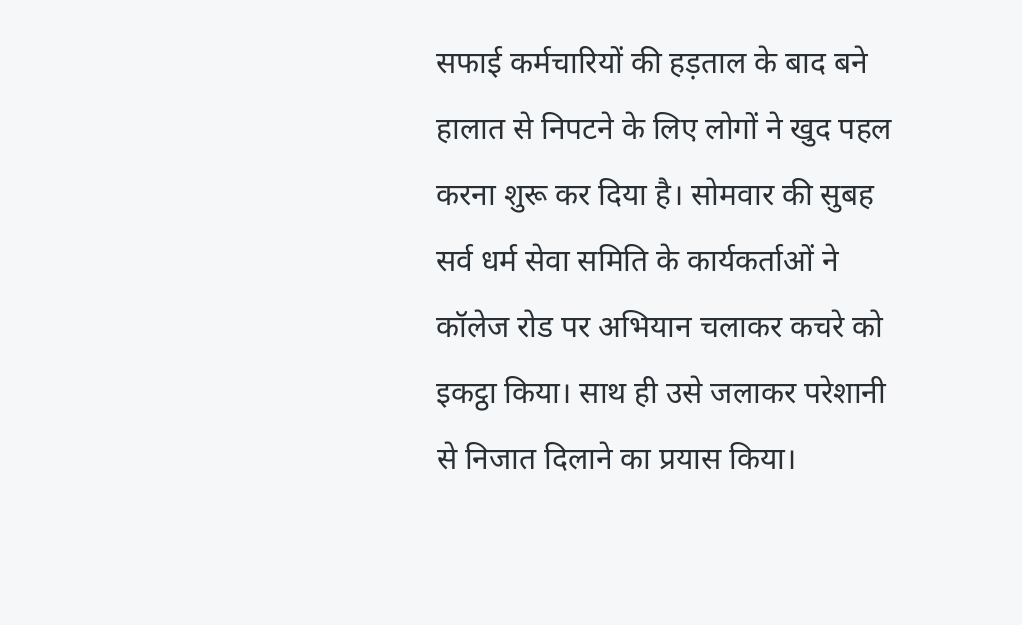सफाई कर्मचारियों की हड़ताल के बाद बने हालात से निपटने के लिए लोगों ने खुद पहल करना शुरू कर दिया है। सोमवार की सुबह सर्व धर्म सेवा समिति के कार्यकर्ताओं ने कॉलेज रोड पर अभियान चलाकर कचरे को इकट्ठा किया। साथ ही उसे जलाकर परेशानी से निजात दिलाने का प्रयास किया।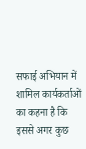सफाई अभियान में शामिल कार्यकर्ताओं का कहना है कि इससे अगर कुछ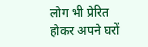लोग भी प्रेरित होकर अपने घरों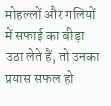मोहल्लों और गलियों में सफाई का बीड़ा उठा लेते हैं, तो उनका प्रयास सफल हो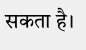सकता है।